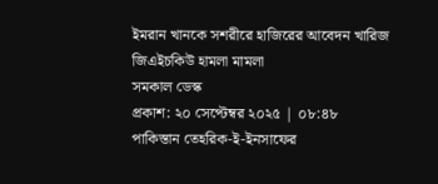ইমরান খানকে সশরীরে হাজিরের আবেদন খারিজ
জিএইচকিউ হামলা মামলা
সমকাল ডেস্ক
প্রকাশ: ২০ সেপ্টেম্বর ২০২৫ | ০৮:৪৮
পাকিস্তান তেহরিক-ই-ইনসাফের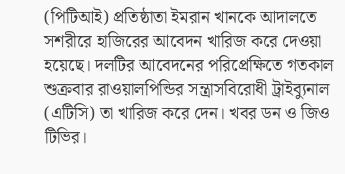(পিটিআই) প্রতিষ্ঠাতা ইমরান খানকে আদালতে সশরীরে হাজিরের আবেদন খারিজ করে দেওয়া হয়েছে। দলটির আবেদনের পরিপ্রেক্ষিতে গতকাল শুক্রবার রাওয়ালপিন্ডির সন্ত্রাসবিরোধী ট্রাইব্যুনাল (এটিসি) তা খারিজ করে দেন। খবর ডন ও জিও টিভির।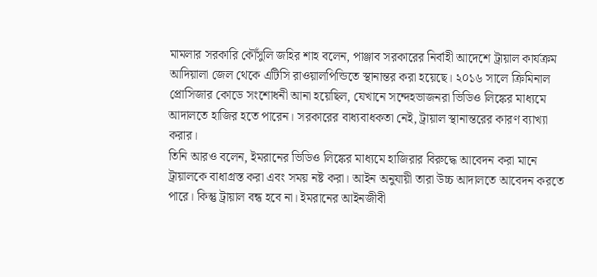মামলার সরকারি কৌঁসুলি জহির শাহ বলেন, পাঞ্জাব সরকারের নির্বাহী আদেশে ট্রায়াল কার্যক্রম আদিয়ালা জেল থেকে এটিসি রাওয়ালপিন্ডিতে স্থানান্তর করা হয়েছে। ২০১৬ সালে ক্রিমিনাল প্রোসিজার কোডে সংশোধনী আনা হয়েছিল, যেখানে সন্দেহভাজনরা ভিডিও লিঙ্কের মাধ্যমে আদালতে হাজির হতে পারেন। সরকারের বাধ্যবাধকতা নেই, ট্রায়াল স্থানান্তরের কারণ ব্যাখ্যা করার।
তিনি আরও বলেন, ইমরানের ভিডিও লিঙ্কের মাধ্যমে হাজিরার বিরুদ্ধে আবেদন করা মানে ট্রায়ালকে বাধাগ্রস্ত করা এবং সময় নষ্ট করা। আইন অনুযায়ী তারা উচ্চ আদালতে আবেদন করতে পারে। কিন্তু ট্রায়াল বন্ধ হবে না। ইমরানের আইনজীবী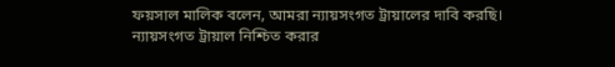ফয়সাল মালিক বলেন, আমরা ন্যায়সংগত ট্রায়ালের দাবি করছি। ন্যায়সংগত ট্রায়াল নিশ্চিত করার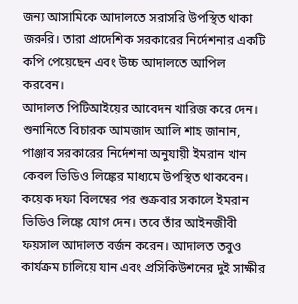জন্য আসামিকে আদালতে সরাসরি উপস্থিত থাকা জরুরি। তারা প্রাদেশিক সরকারের নির্দেশনার একটি কপি পেয়েছেন এবং উচ্চ আদালতে আপিল করবেন।
আদালত পিটিআইয়ের আবেদন খারিজ করে দেন। শুনানিতে বিচারক আমজাদ আলি শাহ জানান, পাঞ্জাব সরকারের নির্দেশনা অনুযায়ী ইমরান খান কেবল ভিডিও লিঙ্কের মাধ্যমে উপস্থিত থাকবেন।
কয়েক দফা বিলম্বের পর শুক্রবার সকালে ইমরান ভিডিও লিঙ্কে যোগ দেন। তবে তাঁর আইনজীবী ফয়সাল আদালত বর্জন করেন। আদালত তবুও কার্যক্রম চালিয়ে যান এবং প্রসিকিউশনের দুই সাক্ষীর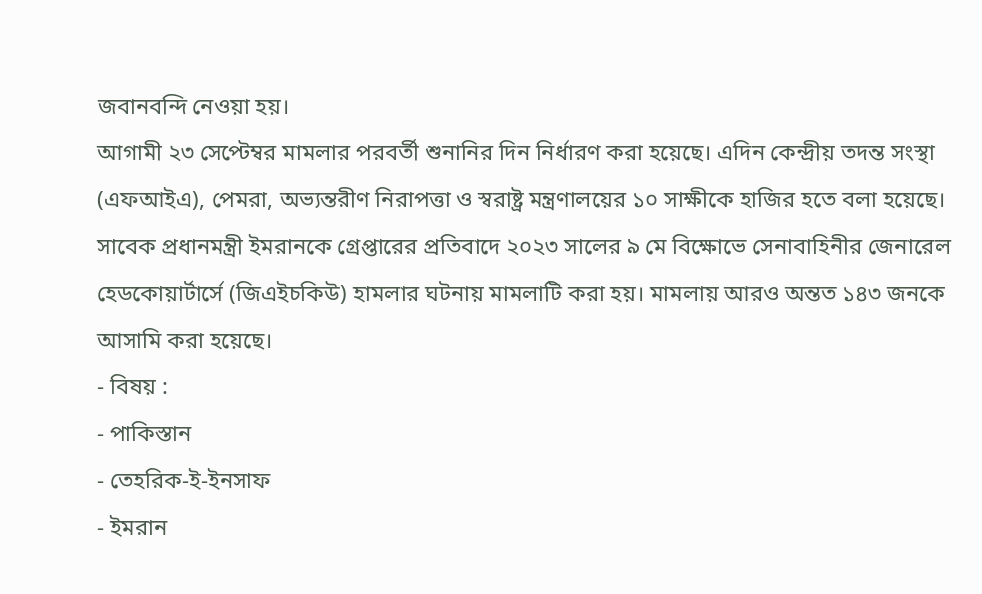জবানবন্দি নেওয়া হয়।
আগামী ২৩ সেপ্টেম্বর মামলার পরবর্তী শুনানির দিন নির্ধারণ করা হয়েছে। এদিন কেন্দ্রীয় তদন্ত সংস্থা (এফআইএ), পেমরা, অভ্যন্তরীণ নিরাপত্তা ও স্বরাষ্ট্র মন্ত্রণালয়ের ১০ সাক্ষীকে হাজির হতে বলা হয়েছে। সাবেক প্রধানমন্ত্রী ইমরানকে গ্রেপ্তারের প্রতিবাদে ২০২৩ সালের ৯ মে বিক্ষোভে সেনাবাহিনীর জেনারেল হেডকোয়ার্টার্সে (জিএইচকিউ) হামলার ঘটনায় মামলাটি করা হয়। মামলায় আরও অন্তত ১৪৩ জনকে আসামি করা হয়েছে।
- বিষয় :
- পাকিস্তান
- তেহরিক-ই-ইনসাফ
- ইমরান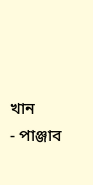খান
- পাঞ্জাব